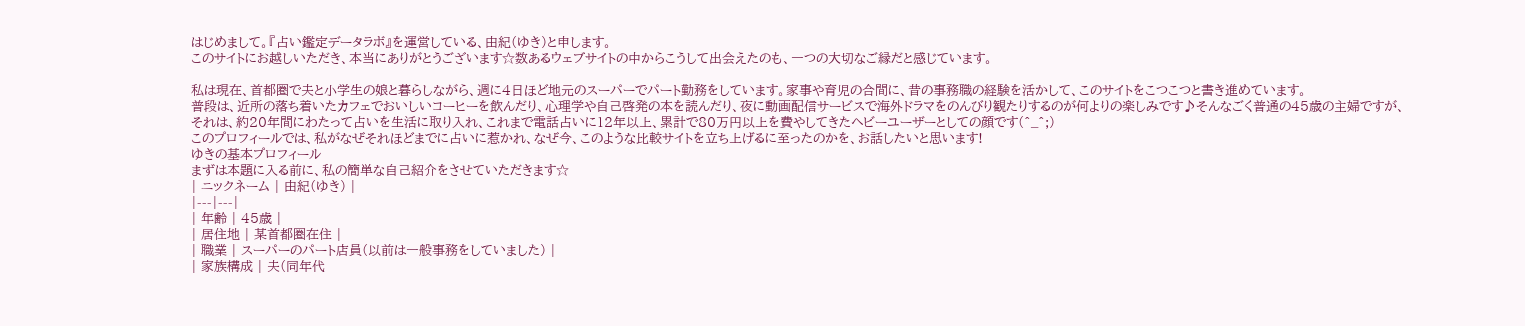はじめまして。『占い鑑定データラボ』を運営している、由紀(ゆき)と申します。
このサイトにお越しいただき、本当にありがとうございます☆数あるウェブサイトの中からこうして出会えたのも、一つの大切なご縁だと感じています。

私は現在、首都圏で夫と小学生の娘と暮らしながら、週に4日ほど地元のスーパーでパート勤務をしています。家事や育児の合間に、昔の事務職の経験を活かして、このサイトをこつこつと書き進めています。
普段は、近所の落ち着いたカフェでおいしいコーヒーを飲んだり、心理学や自己啓発の本を読んだり、夜に動画配信サービスで海外ドラマをのんびり観たりするのが何よりの楽しみです♪そんなごく普通の45歳の主婦ですが、
それは、約20年間にわたって占いを生活に取り入れ、これまで電話占いに12年以上、累計で80万円以上を費やしてきたヘビーユーザーとしての顔です(^_^;)
このプロフィールでは、私がなぜそれほどまでに占いに惹かれ、なぜ今、このような比較サイトを立ち上げるに至ったのかを、お話したいと思います!
ゆきの基本プロフィール
まずは本題に入る前に、私の簡単な自己紹介をさせていただきます☆
| ニックネーム | 由紀(ゆき) |
|---|---|
| 年齢 | 45歳 |
| 居住地 | 某首都圏在住 |
| 職業 | スーパーのパート店員(以前は一般事務をしていました) |
| 家族構成 | 夫(同年代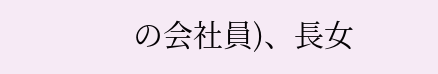の会社員)、長女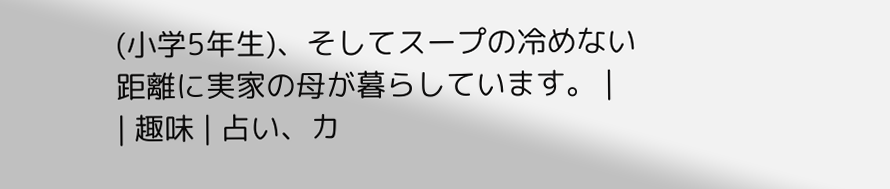(小学5年生)、そしてスープの冷めない距離に実家の母が暮らしています。 |
| 趣味 | 占い、カ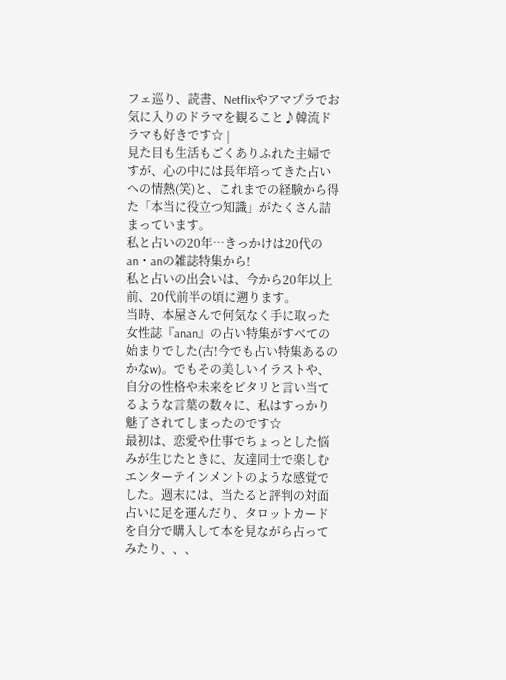フェ巡り、読書、Netflixやアマプラでお気に入りのドラマを観ること♪韓流ドラマも好きです☆ |
見た目も生活もごくありふれた主婦ですが、心の中には長年培ってきた占いへの情熱(笑)と、これまでの経験から得た「本当に役立つ知識」がたくさん詰まっています。
私と占いの20年…きっかけは20代のan・anの雑誌特集から!
私と占いの出会いは、今から20年以上前、20代前半の頃に遡ります。
当時、本屋さんで何気なく手に取った女性誌『anan』の占い特集がすべての始まりでした(古!今でも占い特集あるのかなw)。でもその美しいイラストや、自分の性格や未来をピタリと言い当てるような言葉の数々に、私はすっかり魅了されてしまったのです☆
最初は、恋愛や仕事でちょっとした悩みが生じたときに、友達同士で楽しむエンターテインメントのような感覚でした。週末には、当たると評判の対面占いに足を運んだり、タロットカードを自分で購入して本を見ながら占ってみたり、、、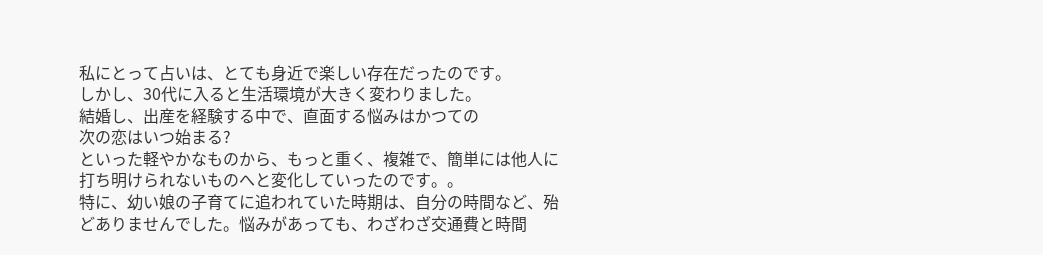私にとって占いは、とても身近で楽しい存在だったのです。
しかし、30代に入ると生活環境が大きく変わりました。
結婚し、出産を経験する中で、直面する悩みはかつての
次の恋はいつ始まる?
といった軽やかなものから、もっと重く、複雑で、簡単には他人に打ち明けられないものへと変化していったのです。。
特に、幼い娘の子育てに追われていた時期は、自分の時間など、殆どありませんでした。悩みがあっても、わざわざ交通費と時間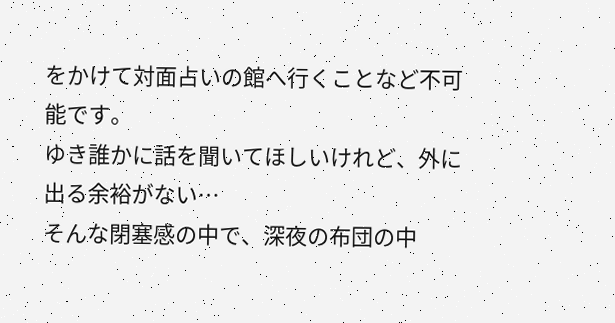をかけて対面占いの館へ行くことなど不可能です。
ゆき誰かに話を聞いてほしいけれど、外に出る余裕がない…
そんな閉塞感の中で、深夜の布団の中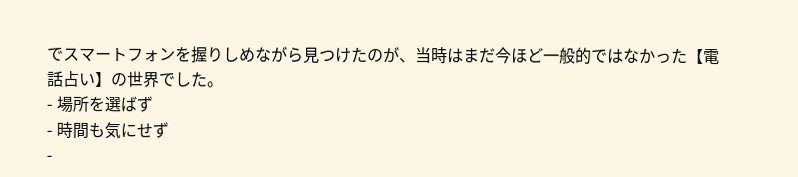でスマートフォンを握りしめながら見つけたのが、当時はまだ今ほど一般的ではなかった【電話占い】の世界でした。
- 場所を選ばず
- 時間も気にせず
-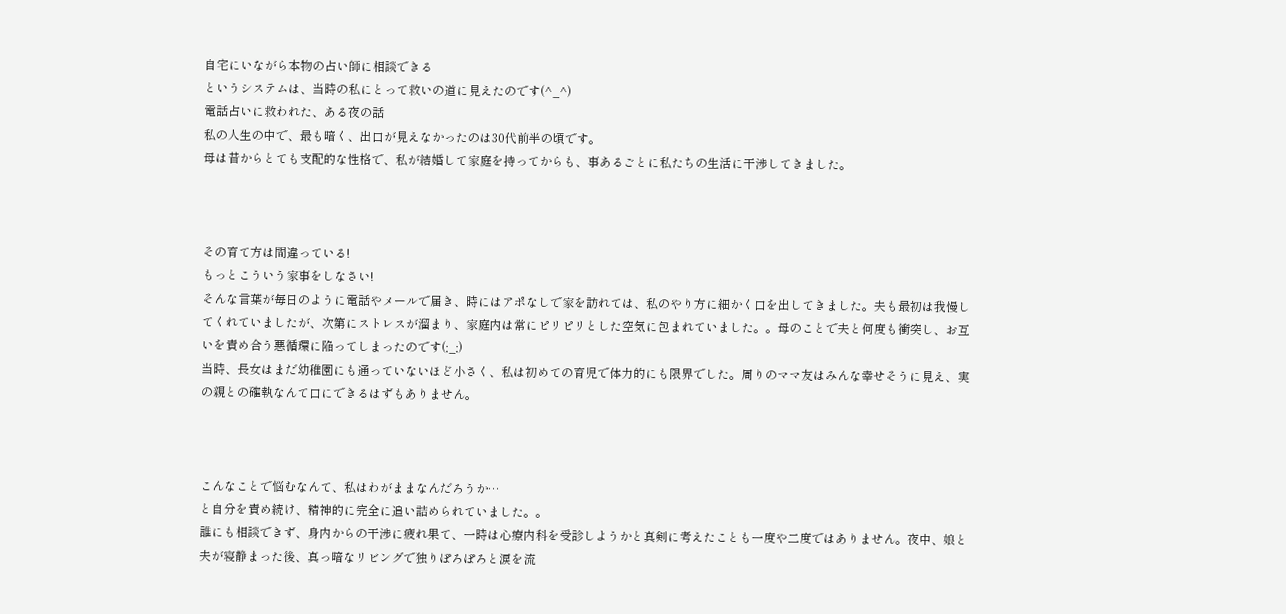自宅にいながら本物の占い師に相談できる
というシステムは、当時の私にとって救いの道に見えたのです(^_^)
電話占いに救われた、ある夜の話
私の人生の中で、最も暗く、出口が見えなかったのは30代前半の頃です。
母は昔からとても支配的な性格で、私が結婚して家庭を持ってからも、事あるごとに私たちの生活に干渉してきました。



その育て方は間違っている!
もっとこういう家事をしなさい!
そんな言葉が毎日のように電話やメールで届き、時にはアポなしで家を訪れては、私のやり方に細かく口を出してきました。夫も最初は我慢してくれていましたが、次第にストレスが溜まり、家庭内は常にピリピリとした空気に包まれていました。。母のことで夫と何度も衝突し、お互いを責め合う悪循環に陥ってしまったのです(;_;)
当時、長女はまだ幼稚園にも通っていないほど小さく、私は初めての育児で体力的にも限界でした。周りのママ友はみんな幸せそうに見え、実の親との確執なんて口にできるはずもありません。



こんなことで悩むなんて、私はわがままなんだろうか…
と自分を責め続け、精神的に完全に追い詰められていました。。
誰にも相談できず、身内からの干渉に疲れ果て、一時は心療内科を受診しようかと真剣に考えたことも一度や二度ではありません。夜中、娘と夫が寝静まった後、真っ暗なリビングで独りぽろぽろと涙を流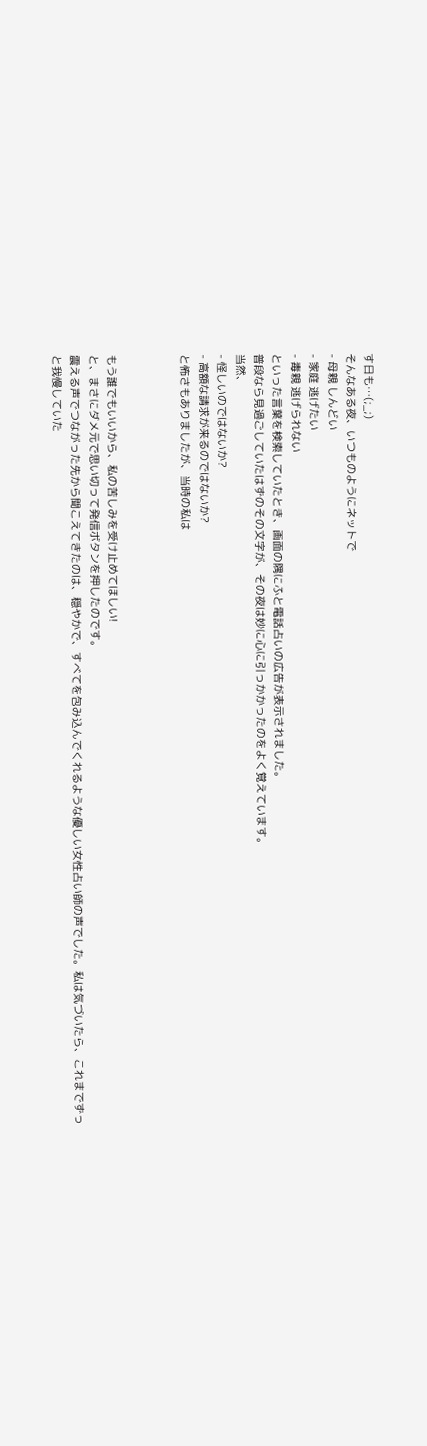す日も…(;_;)
そんなある夜、いつものようにネットで
- 母親 しんどい
- 家庭 逃げたい
- 毒親 逃げられない
といった言葉を検索していたとき、画面の隅にふと電話占いの広告が表示されました。
普段なら見過ごしていたはずのその文字が、その夜は妙に心に引っかかったのをよく覚えています。
当然、
- 怪しいのではないか?
- 高額な請求が来るのではないか?
と怖さもありましたが、当時の私は



もう誰でもいいから、私の苦しみを受け止めてほしい!
と、まさにダメ元で思い切って発信ボタンを押したのです。
震える声でつながった先から聞こえてきたのは、穏やかで、すべてを包み込んでくれるような優しい女性占い師の声でした。私は気づいたら、これまでずっと我慢していた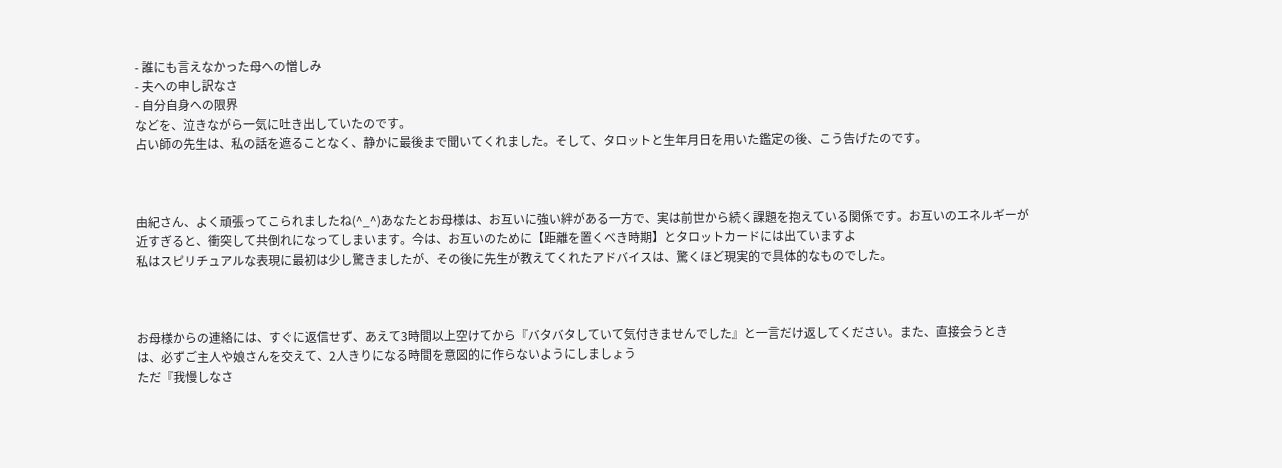- 誰にも言えなかった母への憎しみ
- 夫への申し訳なさ
- 自分自身への限界
などを、泣きながら一気に吐き出していたのです。
占い師の先生は、私の話を遮ることなく、静かに最後まで聞いてくれました。そして、タロットと生年月日を用いた鑑定の後、こう告げたのです。



由紀さん、よく頑張ってこられましたね(^_^)あなたとお母様は、お互いに強い絆がある一方で、実は前世から続く課題を抱えている関係です。お互いのエネルギーが近すぎると、衝突して共倒れになってしまいます。今は、お互いのために【距離を置くべき時期】とタロットカードには出ていますよ
私はスピリチュアルな表現に最初は少し驚きましたが、その後に先生が教えてくれたアドバイスは、驚くほど現実的で具体的なものでした。



お母様からの連絡には、すぐに返信せず、あえて3時間以上空けてから『バタバタしていて気付きませんでした』と一言だけ返してください。また、直接会うときは、必ずご主人や娘さんを交えて、2人きりになる時間を意図的に作らないようにしましょう
ただ『我慢しなさ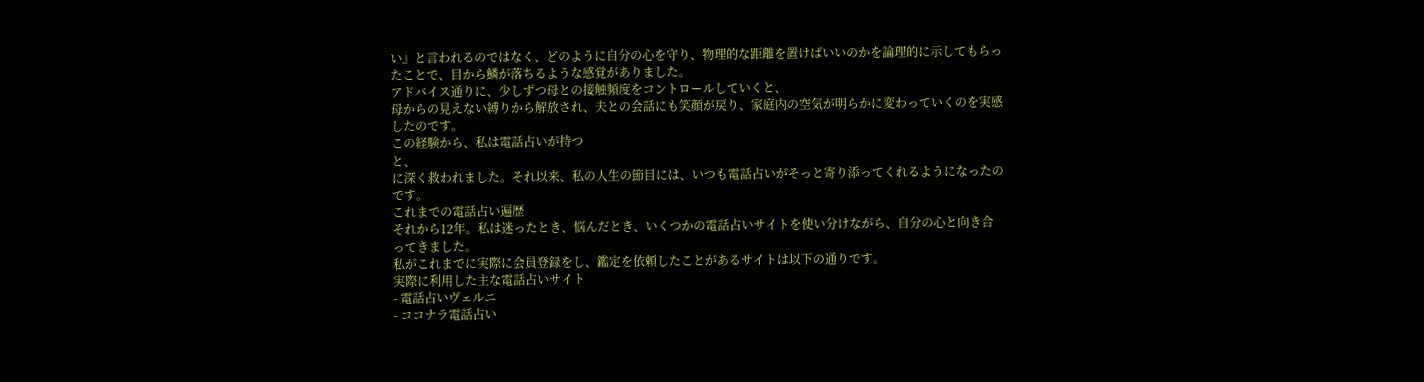い』と言われるのではなく、どのように自分の心を守り、物理的な距離を置けばいいのかを論理的に示してもらったことで、目から鱗が落ちるような感覚がありました。
アドバイス通りに、少しずつ母との接触頻度をコントロールしていくと、
母からの見えない縛りから解放され、夫との会話にも笑顔が戻り、家庭内の空気が明らかに変わっていくのを実感したのです。
この経験から、私は電話占いが持つ
と、
に深く救われました。それ以来、私の人生の節目には、いつも電話占いがそっと寄り添ってくれるようになったのです。
これまでの電話占い遍歴
それから12年。私は迷ったとき、悩んだとき、いくつかの電話占いサイトを使い分けながら、自分の心と向き合ってきました。
私がこれまでに実際に会員登録をし、鑑定を依頼したことがあるサイトは以下の通りです。
実際に利用した主な電話占いサイト
- 電話占いヴェルニ
- ココナラ電話占い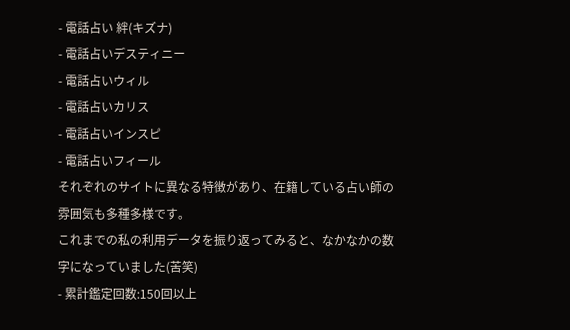- 電話占い 絆(キズナ)
- 電話占いデスティニー
- 電話占いウィル
- 電話占いカリス
- 電話占いインスピ
- 電話占いフィール
それぞれのサイトに異なる特徴があり、在籍している占い師の雰囲気も多種多様です。
これまでの私の利用データを振り返ってみると、なかなかの数字になっていました(苦笑)
- 累計鑑定回数:150回以上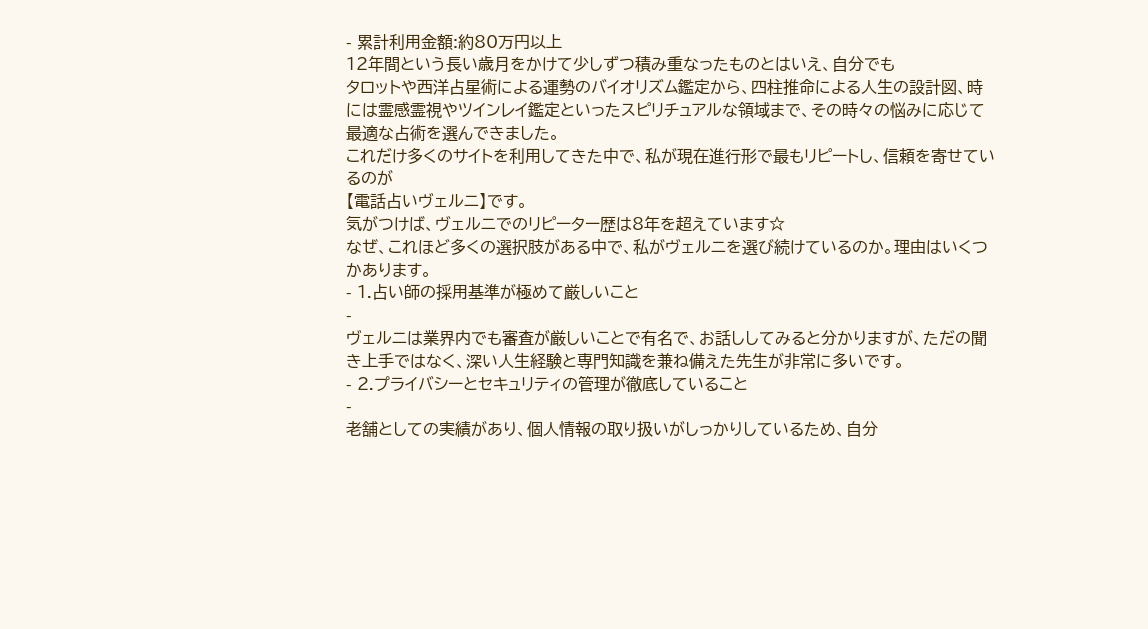- 累計利用金額:約80万円以上
12年間という長い歳月をかけて少しずつ積み重なったものとはいえ、自分でも
タロットや西洋占星術による運勢のバイオリズム鑑定から、四柱推命による人生の設計図、時には霊感霊視やツインレイ鑑定といったスピリチュアルな領域まで、その時々の悩みに応じて最適な占術を選んできました。
これだけ多くのサイトを利用してきた中で、私が現在進行形で最もリピートし、信頼を寄せているのが
【電話占いヴェルニ】です。
気がつけば、ヴェルニでのリピーター歴は8年を超えています☆
なぜ、これほど多くの選択肢がある中で、私がヴェルニを選び続けているのか。理由はいくつかあります。
- 1.占い師の採用基準が極めて厳しいこと
-
ヴェルニは業界内でも審査が厳しいことで有名で、お話ししてみると分かりますが、ただの聞き上手ではなく、深い人生経験と専門知識を兼ね備えた先生が非常に多いです。
- 2.プライバシーとセキュリティの管理が徹底していること
-
老舗としての実績があり、個人情報の取り扱いがしっかりしているため、自分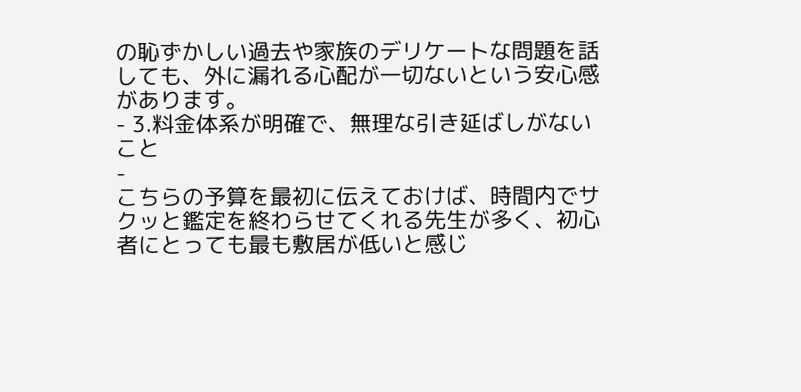の恥ずかしい過去や家族のデリケートな問題を話しても、外に漏れる心配が一切ないという安心感があります。
- 3.料金体系が明確で、無理な引き延ばしがないこと
-
こちらの予算を最初に伝えておけば、時間内でサクッと鑑定を終わらせてくれる先生が多く、初心者にとっても最も敷居が低いと感じ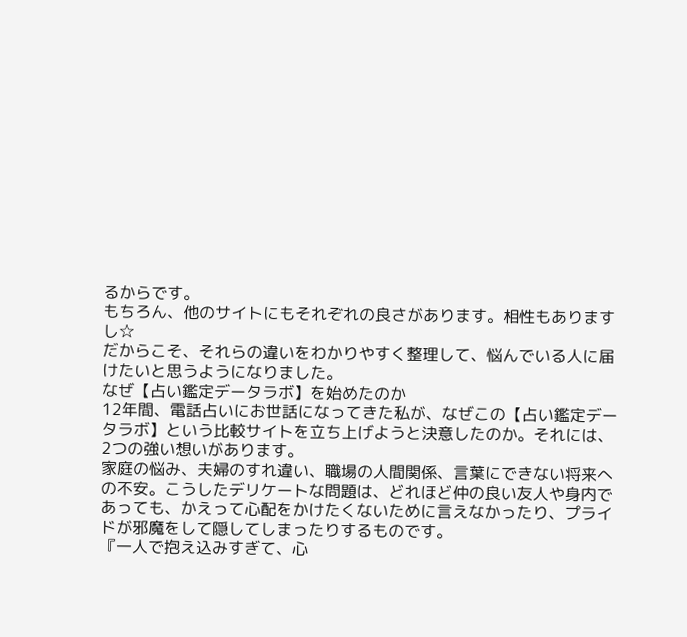るからです。
もちろん、他のサイトにもそれぞれの良さがあります。相性もありますし☆
だからこそ、それらの違いをわかりやすく整理して、悩んでいる人に届けたいと思うようになりました。
なぜ【占い鑑定データラボ】を始めたのか
12年間、電話占いにお世話になってきた私が、なぜこの【占い鑑定データラボ】という比較サイトを立ち上げようと決意したのか。それには、2つの強い想いがあります。
家庭の悩み、夫婦のすれ違い、職場の人間関係、言葉にできない将来への不安。こうしたデリケートな問題は、どれほど仲の良い友人や身内であっても、かえって心配をかけたくないために言えなかったり、プライドが邪魔をして隠してしまったりするものです。
『一人で抱え込みすぎて、心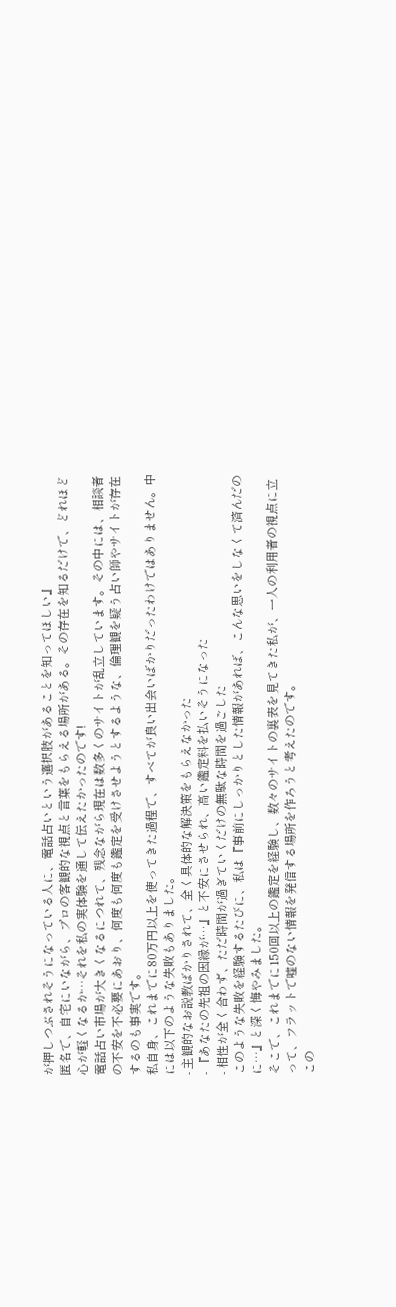が押しつぶされそうになっている人に、電話占いという選択肢があることを知ってほしい』
匿名で、自宅にいながら、プロの客観的な視点と言葉をもらえる場所がある。その存在を知るだけで、どれほど心が軽くなるか…それを私の実体験を通して伝えたかったのです!
電話占い市場が大きくなるにつれて、残念ながら現在は数多くのサイトが乱立しています。その中には、相談者の不安を不必要にあおり、何度も何度も鑑定を受けさせようとするような、倫理観を疑う占い師やサイトが存在するのも事実です。
私自身、これまでに80万円以上を使ってきた過程で、すべてが良い出会いばかりだったわけではありません。中には以下のような失敗もありました。
- 主観的なお説教ばかりされて、全く具体的な解決策をもらえなかった
- 『あなたの先祖の因縁が…』と不安にさせられ、高い鑑定料を払いそうになった
- 相性が全く合わず、ただ時間が過ぎていくだけの無駄な時間を過ごした
このような失敗を経験するたびに、私は『事前にしっかりとした情報があれば、こんな思いをしなくて済んだのに…』と深く悔やみました。
そこで、これまでに150回以上の鑑定を経験し、数々のサイトの裏表を見てきた私が、一人の利用者の視点に立って、フラットで嘘のない情報を発信する場所を作ろうと考えたのです。
この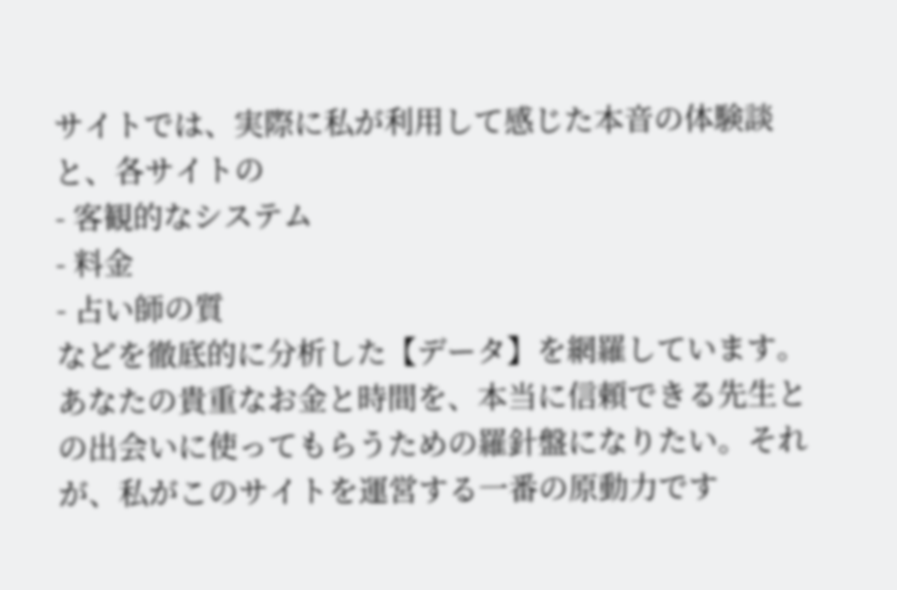サイトでは、実際に私が利用して感じた本音の体験談と、各サイトの
- 客観的なシステム
- 料金
- 占い師の質
などを徹底的に分析した【データ】を網羅しています。あなたの貴重なお金と時間を、本当に信頼できる先生との出会いに使ってもらうための羅針盤になりたい。それが、私がこのサイトを運営する一番の原動力です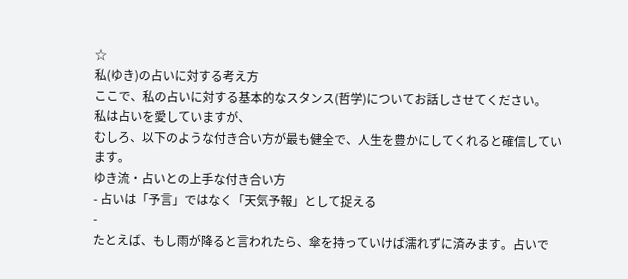☆
私(ゆき)の占いに対する考え方
ここで、私の占いに対する基本的なスタンス(哲学)についてお話しさせてください。
私は占いを愛していますが、
むしろ、以下のような付き合い方が最も健全で、人生を豊かにしてくれると確信しています。
ゆき流・占いとの上手な付き合い方
- 占いは「予言」ではなく「天気予報」として捉える
-
たとえば、もし雨が降ると言われたら、傘を持っていけば濡れずに済みます。占いで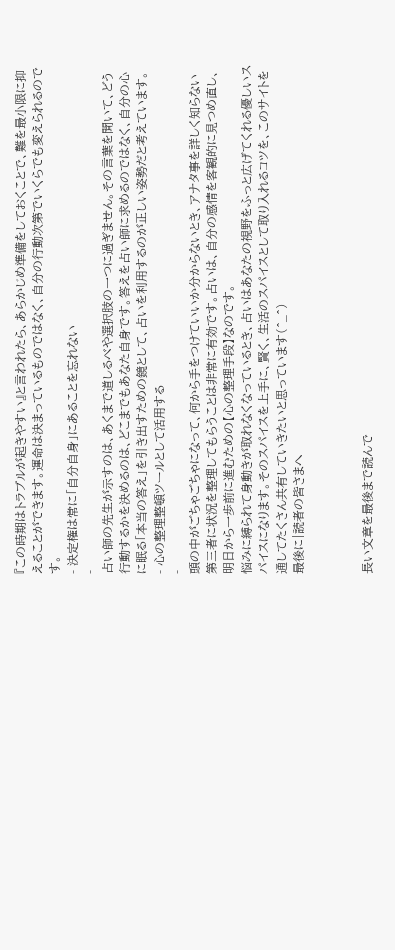『この時期はトラブルが起きやすい』と言われたら、あらかじめ準備をしておくことで、難を最小限に抑えることができます。運命は決まっているものではなく、自分の行動次第でいくらでも変えられるのです。
- 決定権は常に「自分自身」にあることを忘れない
-
占い師の先生が示すのは、あくまで道しるべや選択肢の一つに過ぎません。その言葉を聞いて、どう行動するかを決めるのは、どこまでもあなた自身です。答えを占い師に求めるのではなく、自分の心に眠る「本当の答え」を引き出すための鏡として、占いを利用するのが正しい姿勢だと考えています。
- 心の整理整頓ツールとして活用する
-
頭の中がごちゃごちゃになって、何から手をつけていいか分からないとき、アナタ事を詳しく知らない第三者に状況を整理してもらうことは非常に有効です。占いは、自分の感情を客観的に見つめ直し、明日から一歩前に進むための【心の整理手段】なのです。
悩みに縛られて身動きが取れなくなっているとき、占いはあなたの視野をふっと広げてくれる優しいスパイスになります。そのスパイスを上手に、賢く、生活のスパイスとして取り入れるコツを、このサイトを通してたくさん共有していきたいと思っています(^_^)
最後に|読者の皆さまへ



長い文章を最後まで読んで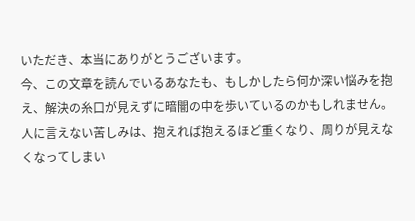いただき、本当にありがとうございます。
今、この文章を読んでいるあなたも、もしかしたら何か深い悩みを抱え、解決の糸口が見えずに暗闇の中を歩いているのかもしれません。
人に言えない苦しみは、抱えれば抱えるほど重くなり、周りが見えなくなってしまい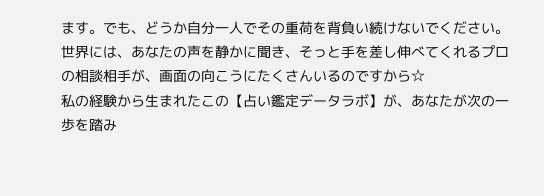ます。でも、どうか自分一人でその重荷を背負い続けないでください。世界には、あなたの声を静かに聞き、そっと手を差し伸べてくれるプロの相談相手が、画面の向こうにたくさんいるのですから☆
私の経験から生まれたこの【占い鑑定データラボ】が、あなたが次の一歩を踏み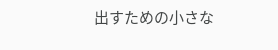出すための小さな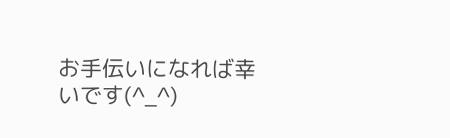お手伝いになれば幸いです(^_^)